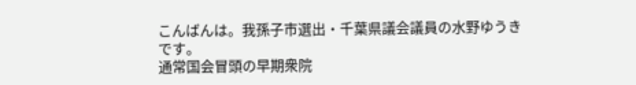こんばんは。我孫子市選出・千葉県議会議員の水野ゆうきです。
通常国会冒頭の早期衆院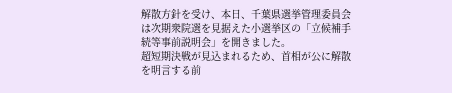解散方針を受け、本日、千葉県選挙管理委員会は次期衆院選を見据えた小選挙区の「立候補手続等事前説明会」を開きました。
超短期決戦が見込まれるため、首相が公に解散を明言する前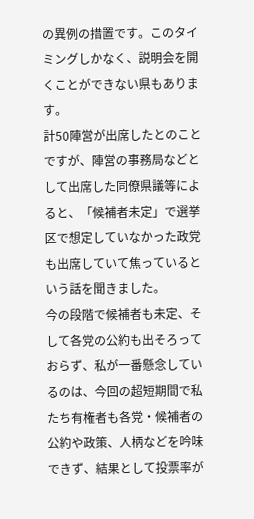の異例の措置です。このタイミングしかなく、説明会を開くことができない県もあります。
計50陣営が出席したとのことですが、陣営の事務局などとして出席した同僚県議等によると、「候補者未定」で選挙区で想定していなかった政党も出席していて焦っているという話を聞きました。
今の段階で候補者も未定、そして各党の公約も出そろっておらず、私が一番懸念しているのは、今回の超短期間で私たち有権者も各党・候補者の公約や政策、人柄などを吟味できず、結果として投票率が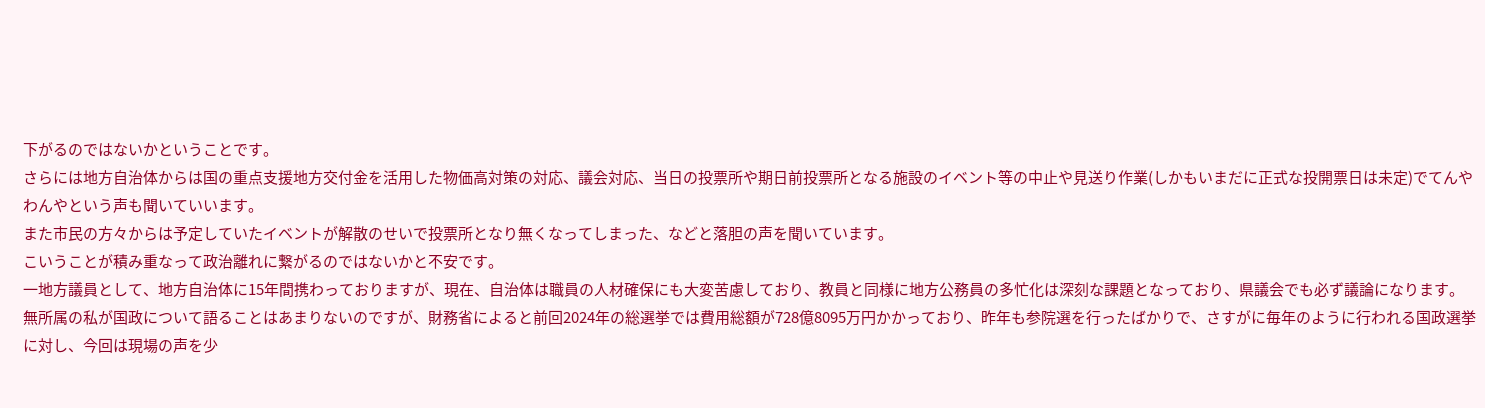下がるのではないかということです。
さらには地方自治体からは国の重点支援地方交付金を活用した物価高対策の対応、議会対応、当日の投票所や期日前投票所となる施設のイベント等の中止や見送り作業(しかもいまだに正式な投開票日は未定)でてんやわんやという声も聞いていいます。
また市民の方々からは予定していたイベントが解散のせいで投票所となり無くなってしまった、などと落胆の声を聞いています。
こいうことが積み重なって政治離れに繋がるのではないかと不安です。
一地方議員として、地方自治体に15年間携わっておりますが、現在、自治体は職員の人材確保にも大変苦慮しており、教員と同様に地方公務員の多忙化は深刻な課題となっており、県議会でも必ず議論になります。
無所属の私が国政について語ることはあまりないのですが、財務省によると前回2024年の総選挙では費用総額が728億8095万円かかっており、昨年も参院選を行ったばかりで、さすがに毎年のように行われる国政選挙に対し、今回は現場の声を少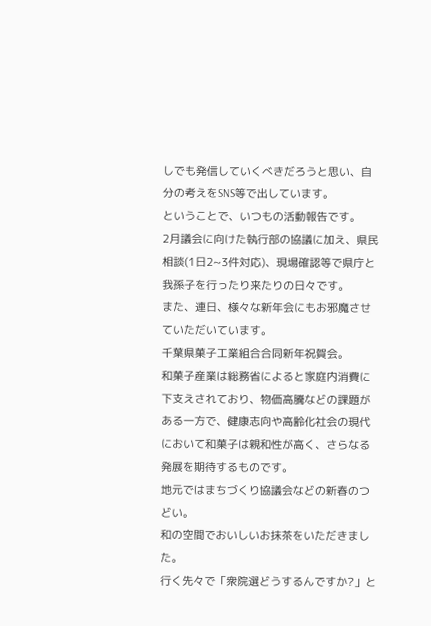しでも発信していくべきだろうと思い、自分の考えをSNS等で出しています。
ということで、いつもの活動報告です。
2月議会に向けた執行部の協議に加え、県民相談(1日2~3件対応)、現場確認等で県庁と我孫子を行ったり来たりの日々です。
また、連日、様々な新年会にもお邪魔させていただいています。
千葉県菓子工業組合合同新年祝賀会。
和菓子産業は総務省によると家庭内消費に下支えされており、物価高騰などの課題がある一方で、健康志向や高齢化社会の現代において和菓子は親和性が高く、さらなる発展を期待するものです。
地元ではまちづくり協議会などの新春のつどい。
和の空間でおいしいお抹茶をいただきました。
行く先々で「衆院選どうするんですか?」と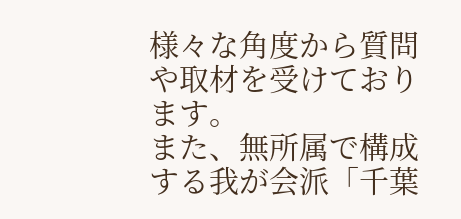様々な角度から質問や取材を受けております。
また、無所属で構成する我が会派「千葉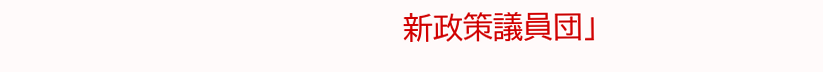新政策議員団」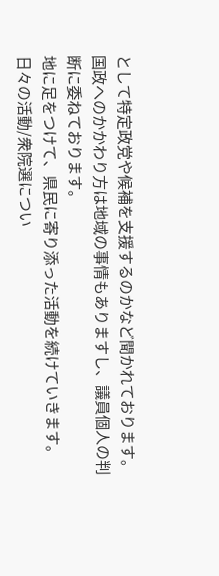として特定政党や候補を支援するのかなど聞かれております。
国政へのかかわり方は地域の事情もありますし、議員個人の判断に委ねております。
地に足をつけて、県民に寄り添った活動を続けていきます。
日々の活動/衆院選につい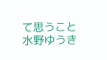て思うこと
水野ゆうき